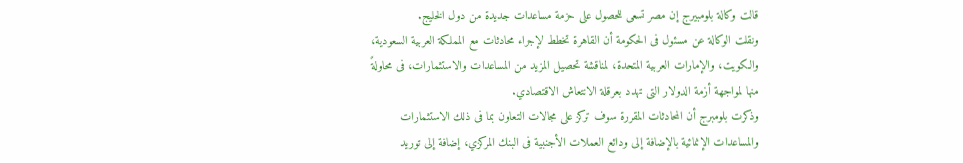قالت وكالة بلومبيرج إن مصر تسعى للحصول على حزمة مساعدات جديدة من دول الخليج.
ونقلت الوكالة عن مسئول فى الحكومة أن القاهرة تخطط لإجراء محادثات مع المملكة العربية السعودية، والكويت، والإمارات العربية المتحدة، لمناقشة تحصيل المزيد من المساعدات والاستثمارات، فى محاولةً منها لمواجهة أزمة الدولار التى تهدد بعرقلة الانتعاش الاقتصادي.
وذكرت بلومبرج أن المحادثات المقررة سوف تركز على مجالات التعاون بما فى ذلك الاستثمارات والمساعدات الإنمائية بالإضافة إلى ودائع العملات الأجنبية فى البنك المركزي، إضافة إلى توريد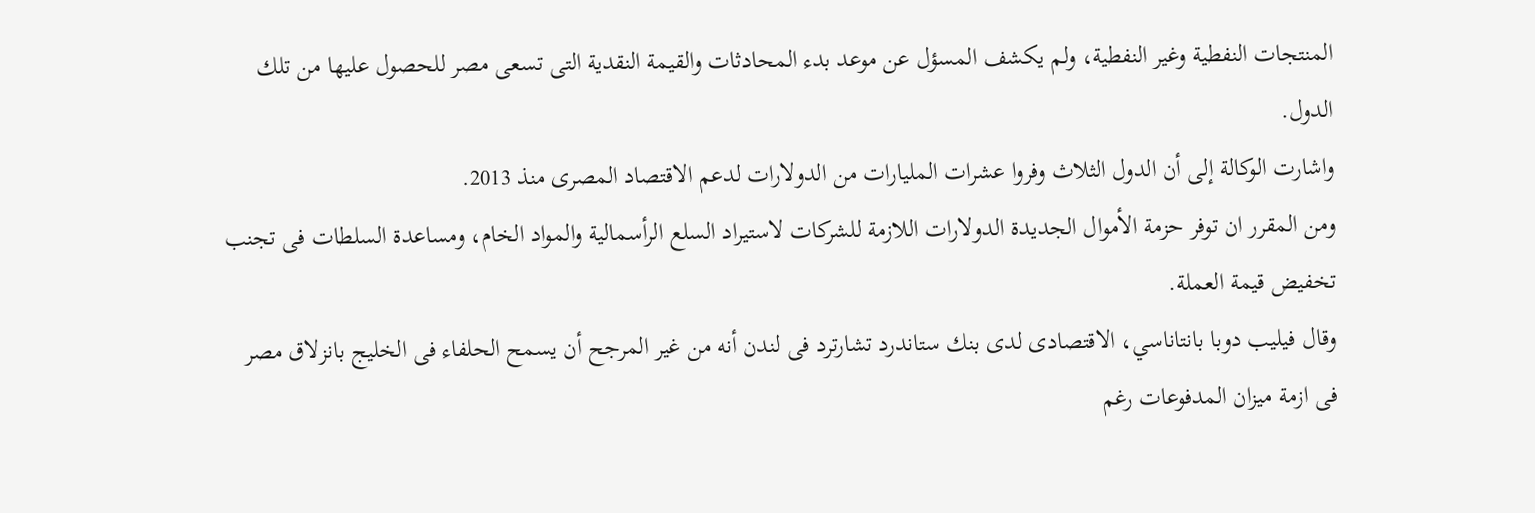المنتجات النفطية وغير النفطية، ولم يكشف المسؤل عن موعد بدء المحادثات والقيمة النقدية التى تسعى مصر للحصول عليها من تلك الدول.
واشارت الوكالة إلى أن الدول الثلاث وفروا عشرات المليارات من الدولارات لدعم الاقتصاد المصرى منذ 2013.
ومن المقرر ان توفر حزمة الأموال الجديدة الدولارات اللازمة للشركات لاستيراد السلع الرأسمالية والمواد الخام، ومساعدة السلطات فى تجنب تخفيض قيمة العملة.
وقال فيليب دوبا بانتاناسي، الاقتصادى لدى بنك ستاندرد تشارترد فى لندن أنه من غير المرجح أن يسمح الحلفاء فى الخليج بانزلاق مصر فى ازمة ميزان المدفوعات رغم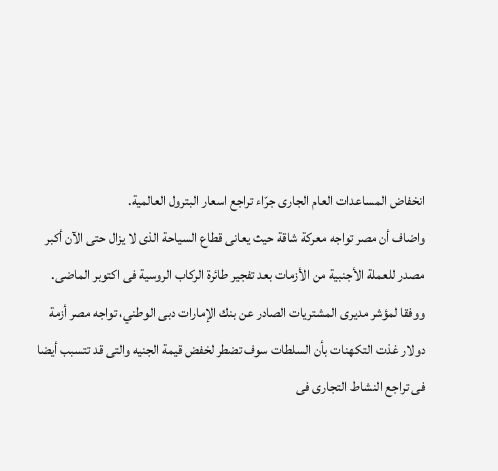انخفاض المساعدات العام الجارى جرّاء تراجع اسعار البترول العالمية.
واضاف أن مصر تواجه معركة شاقة حيث يعانى قطاع السياحة الذى لا يزال حتى الآن أكبر مصدر للعملة الأجنبية من الأزمات بعد تفجير طائرة الركاب الروسية فى اكتوبر الماضى.
ووفقا لمؤشر مديرى المشتريات الصادر عن بنك الإمارات دبى الوطني، تواجه مصر أزمة دولار غذت التكهنات بأن السلطات سوف تضطر لخفض قيمة الجنيه والتى قد تتسبب أيضا فى تراجع النشاط التجارى فى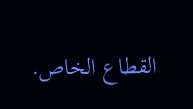القطاع الخاص.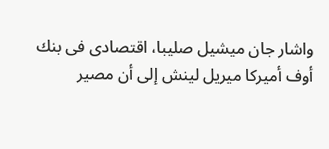واشار جان ميشيل صليبا، اقتصادى فى بنك أوف أميركا ميريل لينش إلى أن مصير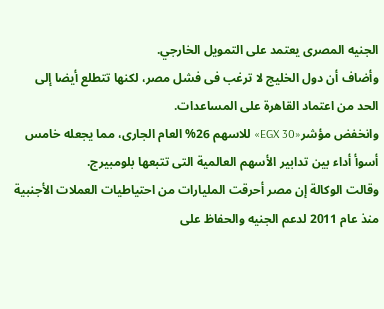الجنيه المصرى يعتمد على التمويل الخارجي.
وأضاف أن دول الخليج لا ترغب فى فشل مصر، لكنها تتطلع أيضا إلى الحد من اعتماد القاهرة على المساعدات.
وانخفض مؤشر«EGX 30» للاسهم 26% العام الجارى، مما يجعله خامس أسوأ أداء بين تدابير الأسهم العالمية التى تتبعها بلومبيرج.
وقالت الوكالة إن مصر أحرقت المليارات من احتياطيات العملات الأجنبية منذ عام 2011 لدعم الجنيه والحفاظ على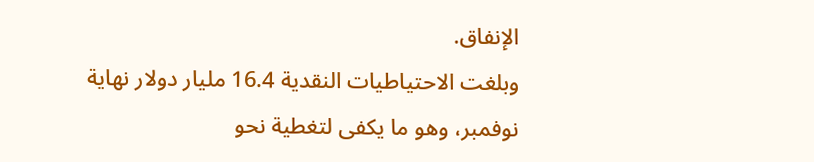الإنفاق.
وبلغت الاحتياطيات النقدية 16.4 مليار دولار نهاية نوفمبر، وهو ما يكفى لتغطية نحو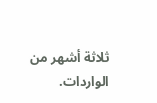ثلاثة أشهر من الواردات.